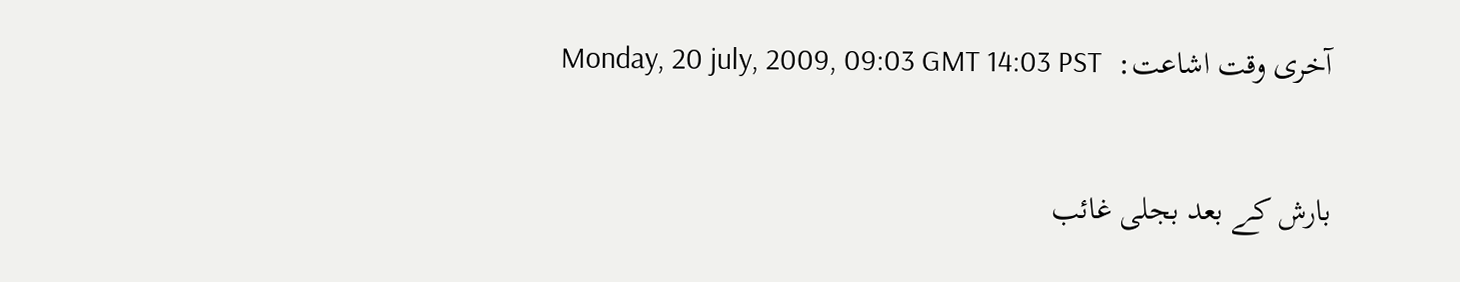آخری وقت اشاعت:  Monday, 20 july, 2009, 09:03 GMT 14:03 PST

بارش کے بعد بجلی غائب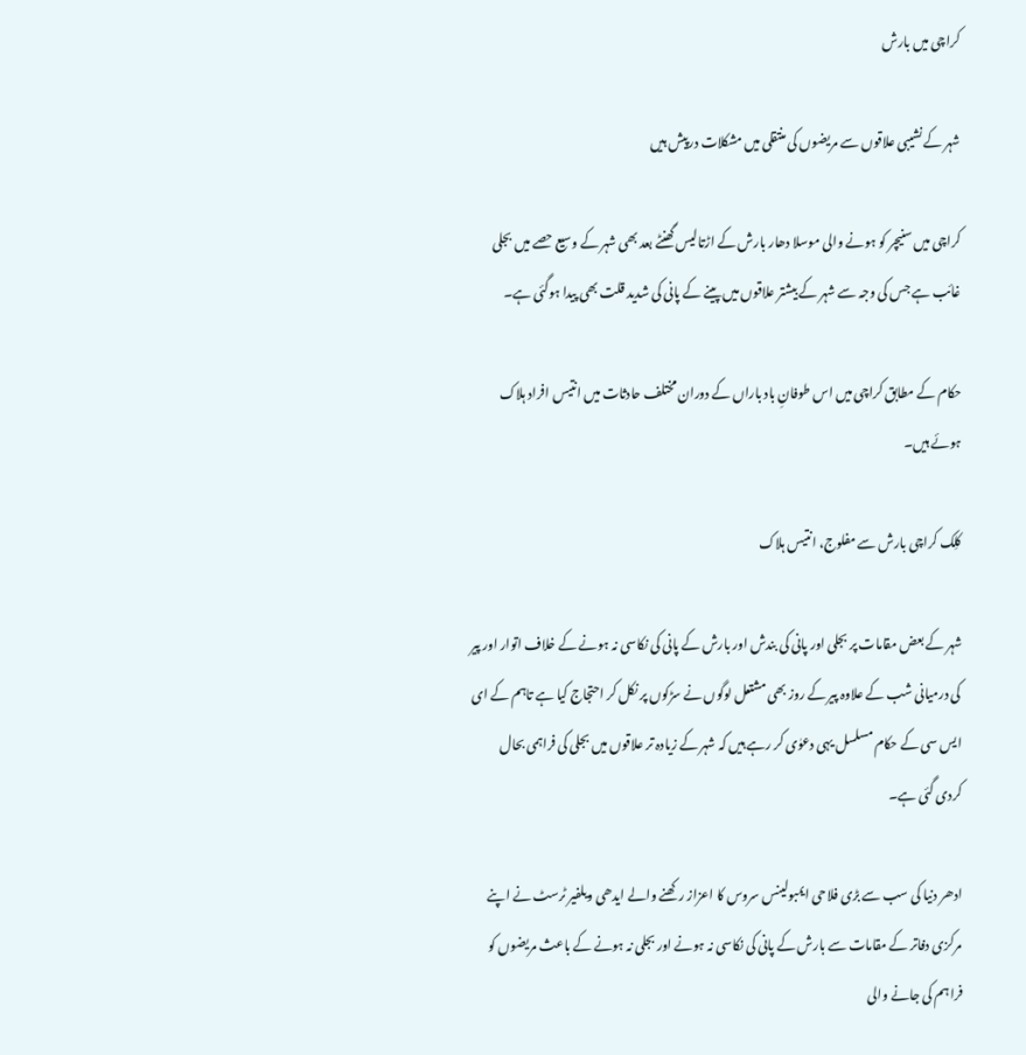کراچی میں بارش

شہر کے نشیبی علاقوں سے مریضوں کی منتقلی میں مشکلات درپیش ہیں

کراچی میں سنیچر کو ہونے والی موسلا دھار بارش کے اڑتالیس گھنٹے بعد بھی شہر کے وسیع حصے میں بجلی غائب ہے جس کی وجہ سے شہر کے بیشتر علاقوں میں پینے کے پانی کی شدید قلت بھی پیدا ہوگئی ہے۔

حکام کے مطابق کراچی میں اس طوفانِ باد باراں کے دوران مختلف حادثات میں انتیس افراد ہلاک ہوئے ہیں۔

کلِک کراچی بارش سے مفلوج، انتیس ہلاک

شہر کے بعض مقامات پر بجلی اور پانی کی بندش اور بارش کے پانی کی نکاسی نہ ہونے کے خلاف اتوار اور پیر کی درمیانی شب کے علاوہ پیر کے روز بھی مشتعل لوگوں نے سڑکوں پر نکل کر احتجاج کیا ہے تاہم کے ای ایس سی کے حکام مسلسل یہی دعوٰی کر رہے ہیں کہ شہر کے زیادہ تر علاقوں میں بجلی کی فراہمی بحال کردی گئی ہے۔

ادھر دنیا کی سب سے بڑی فلاحی ایمبولینس سروس کا اعزاز رکھنے والے ایدھی ویلفیر ٹرسٹ نے اپنے مرکزی دفاتر کے مقامات سے بارش کے پانی کی نکاسی نہ ہونے اور بجلی نہ ہونے کے باعث مریضوں کو فراہم کی جانے والی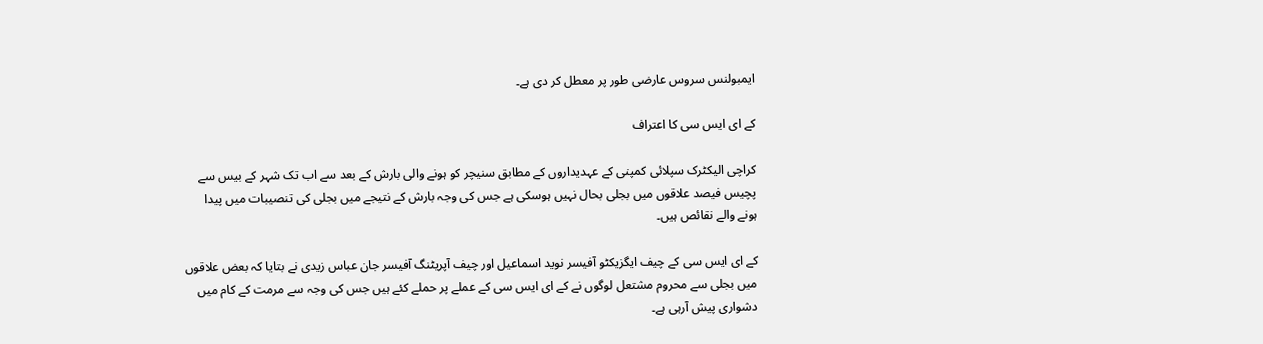ایمبولنس سروس عارضی طور پر معطل کر دی ہے۔

کے ای ایس سی کا اعتراف

کراچی الیکٹرک سپلائی کمپنی کے عہدیداروں کے مطابق سنیچر کو ہونے والی بارش کے بعد سے اب تک شہر کے بیس سے پچیس فیصد علاقوں میں بجلی بحال نہیں ہوسکی ہے جس کی وجہ بارش کے نتیجے میں بجلی کی تنصیبات میں پیدا ہونے والے نقائص ہیں۔

کے ای ایس سی کے چیف ایگزیکٹو آفیسر نوید اسماعیل اور چیف آپریٹنگ آفیسر جان عباس زیدی نے بتایا کہ بعض علاقوں میں بجلی سے محروم مشتعل لوگوں نے کے ای ایس سی کے عملے پر حملے کئے ہیں جس کی وجہ سے مرمت کے کام میں دشواری پیش آرہی ہے۔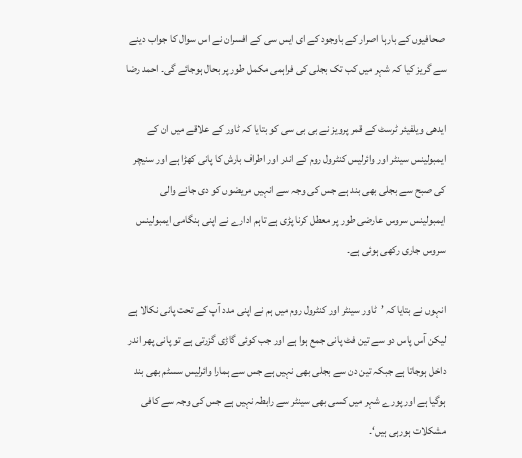صحافیوں کے بارہا اصرار کے باوجود کے ای ایس سی کے افسران نے اس سوال کا جواب دینے سے گریز کیا کہ شہر میں کب تک بجلی کی فراہمی مکمل طور پر بحال ہوجائے گی۔ احمد رضا

ایدھی ویلفیئر ٹرسٹ کے قمر پرویز نے بی بی سی کو بتایا کہ ٹاور کے علاقے میں ان کے ایمبولینس سینٹر اور وائرلیس کنٹرول روم کے اندر اور اطراف بارش کا پانی کھڑا ہے اور سنیچر کی صبح سے بجلی بھی بند ہے جس کی وجہ سے انہیں مریضوں کو دی جانے والی ایمبولینس سروس عارضی طور پر معطل کرنا پڑی ہے تاہم ادارے نے اپنی ہنگامی ایمبولینس سروس جاری رکھی ہوئی ہے۔

انہوں نے بتایا کہ ’ٹاور سینٹر اور کنٹرول روم میں ہم نے اپنی مدد آپ کے تحت پانی نکالا ہے لیکن آس پاس دو سے تین فٹ پانی جمع ہوا ہے اور جب کوئی گاڑی گزرتی ہے تو پانی پھر اندر داخل ہوجاتا ہے جبکہ تین دن سے بجلی بھی نہیں ہے جس سے ہمارا وائرلیس سسٹم بھی بند ہوگیا ہے اور پورے شہر میں کسی بھی سینٹر سے رابطہ نہیں ہے جس کی وجہ سے کافی مشکلات ہورہی ہیں‘۔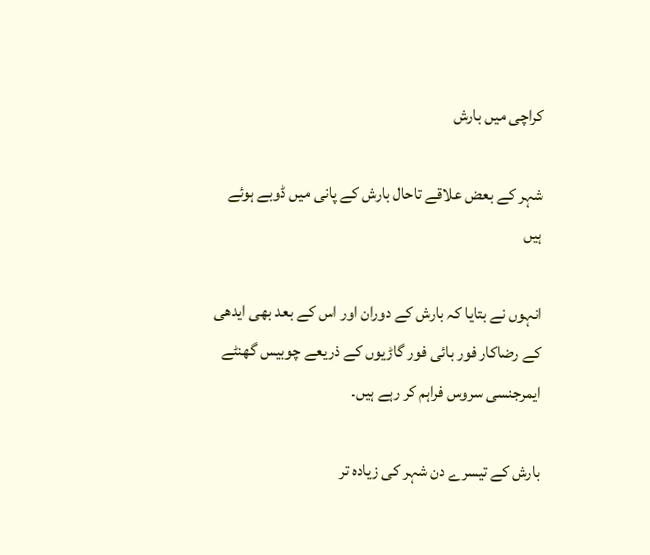کراچی میں بارش

شہر کے بعض علاقے تاحال بارش کے پانی میں ڈوبے ہوئے ہیں

انہوں نے بتایا کہ بارش کے دوران اور اس کے بعد بھی ایدھی کے رضاکار فور بائی فور گاڑیوں کے ذریعے چوبیس گھنٹے ایمرجنسی سروس فراہم کر رہے ہیں۔

بارش کے تیسرے دن شہر کی زیادہ تر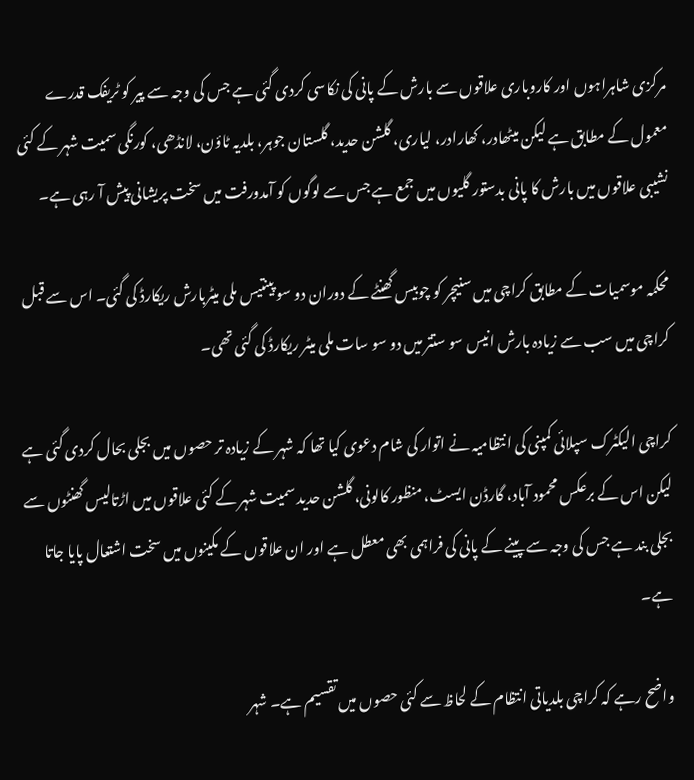مرکزی شاہراہوں اور کاروباری علاقوں سے بارش کے پانی کی نکاسی کردی گئی ہے جس کی وجہ سے پیر کو ٹریفک قدرے معمول کے مطابق ہے لیکن میٹھادر، کھارادر، لیاری، گلشن حدید، گلستان جوہر، بلدیہ ٹاؤن، لانڈھی، کورنگی سمیت شہر کے کئی نشیبی علاقوں میں بارش کا پانی بدستور گلیوں میں جمع ہے جس سے لوگوں کو آمدورفت میں سخت پریشانی پیش آ رہی ہے۔

محکمہ موسمیات کے مطابق کراچی میں سنیچر کو چوبیس گھنٹے کے دوران دو سو پینتیس ملی میٹربارش ریکارڈ کی گئی۔ اس سے قبل کراچی میں سب سے زیادہ بارش انیس سو ستتر میں دو سو سات ملی میٹر ریکارڈ کی گئی تھی۔

کراچی الیکٹرک سپلائی کمپنی کی انتظامیہ نے اتوار کی شام دعوی کیا تھا کہ شہر کے زیادہ تر حصوں میں بجلی بحال کردی گئی ہے لیکن اس کے برعکس محمود آباد، گارڈن ایسٹ، منظور کالونی، گلشن حدید سمیت شہر کے کئی علاقوں میں اڑتالیس گھنٹوں سے بجلی بند ہے جس کی وجہ سے پینے کے پانی کی فراہمی بھی معطل ہے اور ان علاقوں کے مکینوں میں سخت اشتعال پایا جاتا ہے۔

واضح رہے کہ کراچی بلدیاتی انتظام کے لحاظ سے کئی حصوں میں تقسیم ہے۔ شہر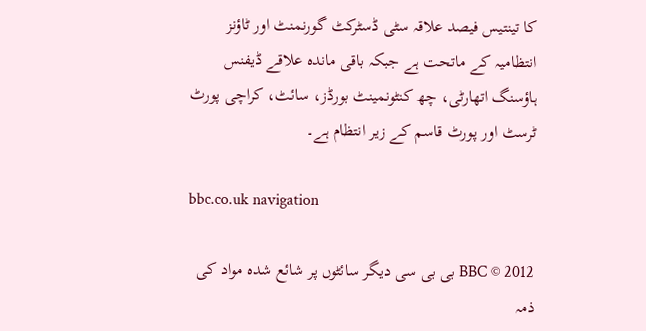کا تینتیس فیصد علاقہ سٹی ڈسٹرکٹ گورنمنٹ اور ٹاؤنز انتظامیہ کے ماتحت ہے جبکہ باقی ماندہ علاقے ڈیفنس ہاؤسنگ اتھارٹی، چھ کنٹونمینٹ بورڈز، سائٹ، کراچی پورٹ ٹرسٹ اور پورٹ قاسم کے زیر انتظام ہے۔

bbc.co.uk navigation

BBC © 2012 بی بی سی دیگر سائٹوں پر شائع شدہ مواد کی ذمہ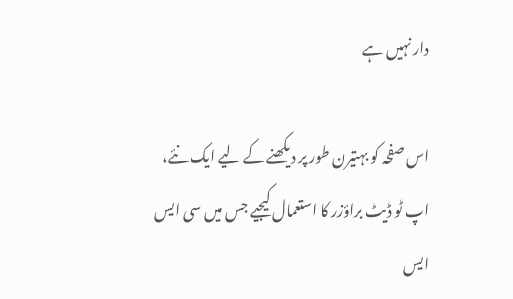دار نہیں ہے

اس صفحہ کو بہتیرن طور پر دیکھنے کے لیے ایک نئے، اپ ٹو ڈیٹ براؤزر کا استعمال کیجیے جس میں سی ایس ایس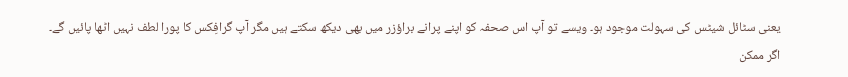یعنی سٹائل شیٹس کی سہولت موجود ہو۔ ویسے تو آپ اس صحفہ کو اپنے پرانے براؤزر میں بھی دیکھ سکتے ہیں مگر آپ گرافِکس کا پورا لطف نہیں اٹھا پائیں گے۔ اگر ممکن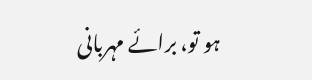ہو تو، برائے مہربانی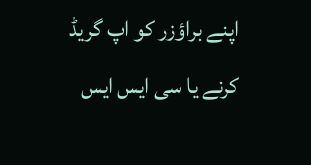اپنے براؤزر کو اپ گریڈ کرنے یا سی ایس ایس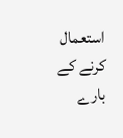استعمال کرنے کے بارے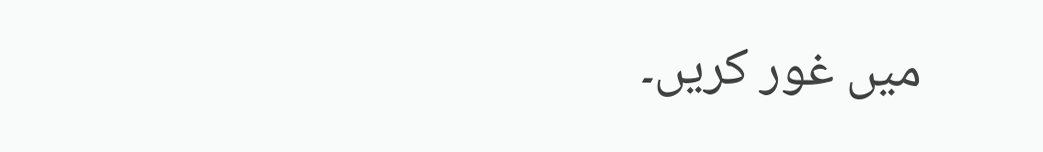میں غور کریں۔